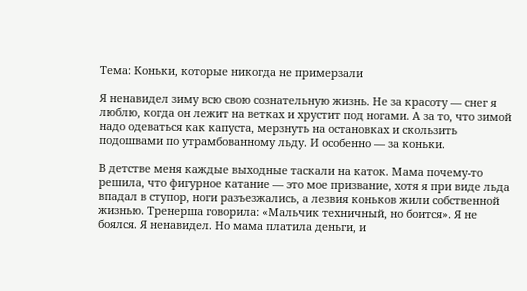Тема: Коньки, которые никогда не примерзали

Я ненавидел зиму всю свою сознательную жизнь. Не за красоту — снег я люблю, когда он лежит на ветках и хрустит под ногами. А за то, что зимой надо одеваться как капуста, мерзнуть на остановках и скользить подошвами по утрамбованному льду. И особенно — за коньки.

В детстве меня каждые выходные таскали на каток. Мама почему-то решила, что фигурное катание — это мое призвание, хотя я при виде льда впадал в ступор, ноги разъезжались, а лезвия коньков жили собственной жизнью. Тренерша говорила: «Мальчик техничный, но боится». Я не боялся. Я ненавидел. Но мама платила деньги, и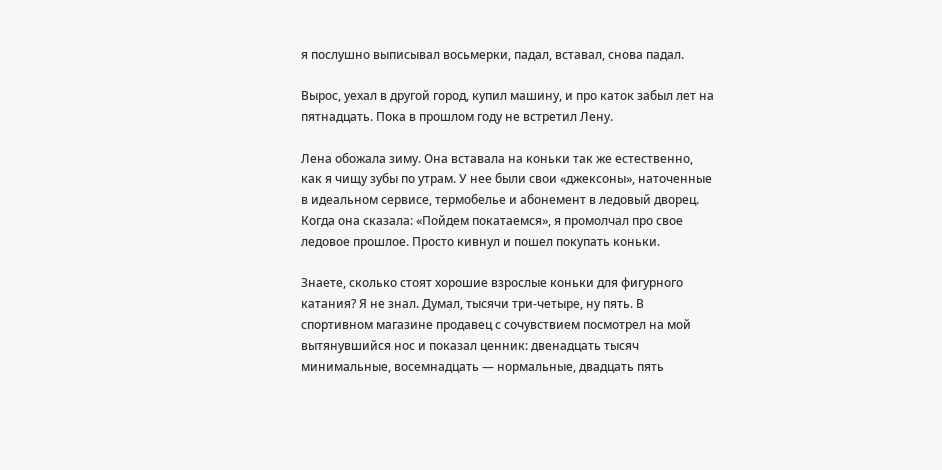я послушно выписывал восьмерки, падал, вставал, снова падал.

Вырос, уехал в другой город, купил машину, и про каток забыл лет на пятнадцать. Пока в прошлом году не встретил Лену.

Лена обожала зиму. Она вставала на коньки так же естественно, как я чищу зубы по утрам. У нее были свои «джексоны», наточенные в идеальном сервисе, термобелье и абонемент в ледовый дворец. Когда она сказала: «Пойдем покатаемся», я промолчал про свое ледовое прошлое. Просто кивнул и пошел покупать коньки.

Знаете, сколько стоят хорошие взрослые коньки для фигурного катания? Я не знал. Думал, тысячи три-четыре, ну пять. В спортивном магазине продавец с сочувствием посмотрел на мой вытянувшийся нос и показал ценник: двенадцать тысяч минимальные, восемнадцать — нормальные, двадцать пять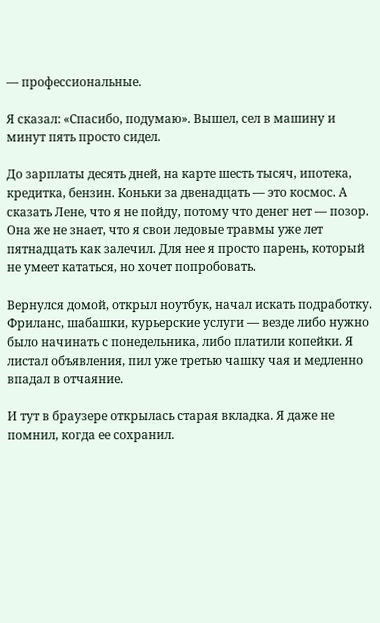— профессиональные.

Я сказал: «Спасибо, подумаю». Вышел, сел в машину и минут пять просто сидел.

До зарплаты десять дней, на карте шесть тысяч, ипотека, кредитка, бензин. Коньки за двенадцать — это космос. А сказать Лене, что я не пойду, потому что денег нет — позор. Она же не знает, что я свои ледовые травмы уже лет пятнадцать как залечил. Для нее я просто парень, который не умеет кататься, но хочет попробовать.

Вернулся домой, открыл ноутбук, начал искать подработку. Фриланс, шабашки, курьерские услуги — везде либо нужно было начинать с понедельника, либо платили копейки. Я листал объявления, пил уже третью чашку чая и медленно впадал в отчаяние.

И тут в браузере открылась старая вкладка. Я даже не помнил, когда ее сохранил.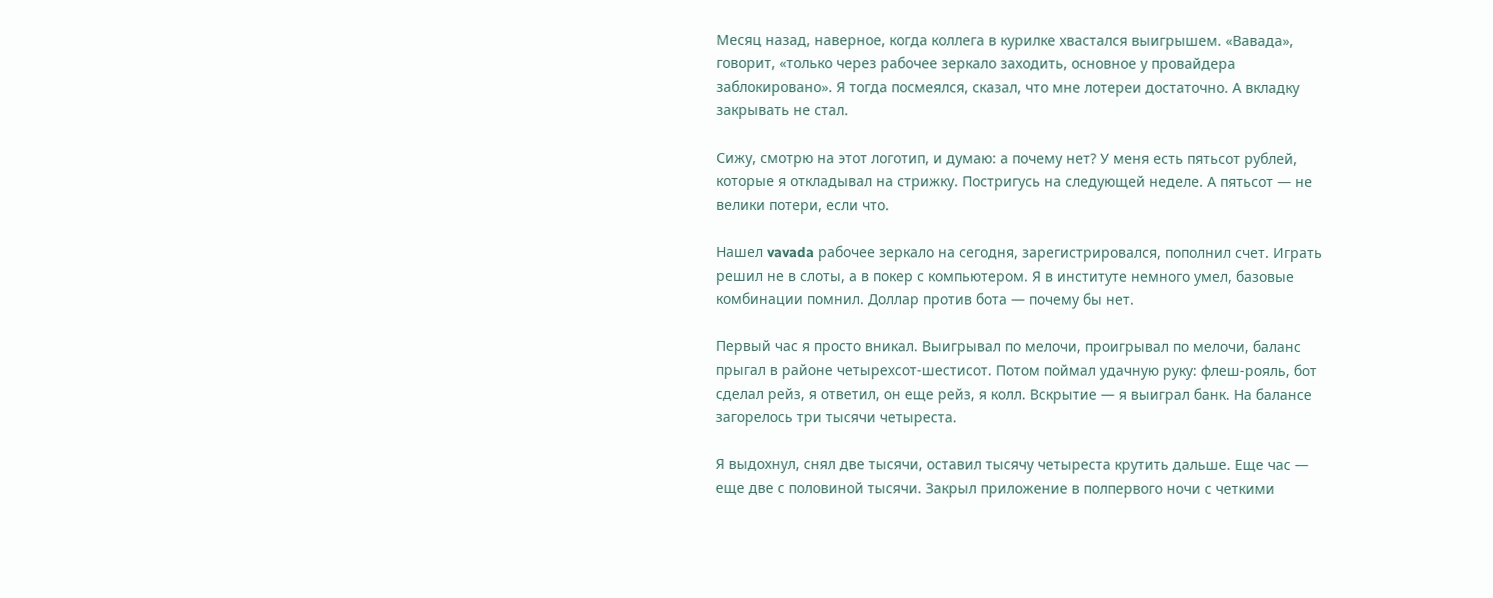Месяц назад, наверное, когда коллега в курилке хвастался выигрышем. «Вавада», говорит, «только через рабочее зеркало заходить, основное у провайдера заблокировано». Я тогда посмеялся, сказал, что мне лотереи достаточно. А вкладку закрывать не стал.

Сижу, смотрю на этот логотип, и думаю: а почему нет? У меня есть пятьсот рублей, которые я откладывал на стрижку. Постригусь на следующей неделе. А пятьсот — не велики потери, если что.

Нашел vavada рабочее зеркало на сегодня, зарегистрировался, пополнил счет. Играть решил не в слоты, а в покер с компьютером. Я в институте немного умел, базовые комбинации помнил. Доллар против бота — почему бы нет.

Первый час я просто вникал. Выигрывал по мелочи, проигрывал по мелочи, баланс прыгал в районе четырехсот-шестисот. Потом поймал удачную руку: флеш-рояль, бот сделал рейз, я ответил, он еще рейз, я колл. Вскрытие — я выиграл банк. На балансе загорелось три тысячи четыреста.

Я выдохнул, снял две тысячи, оставил тысячу четыреста крутить дальше. Еще час — еще две с половиной тысячи. Закрыл приложение в полпервого ночи с четкими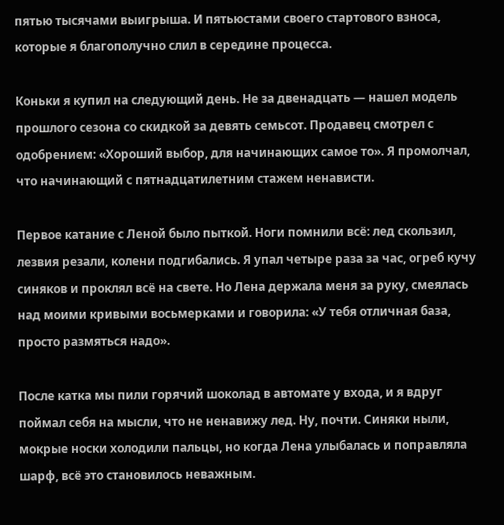пятью тысячами выигрыша. И пятьюстами своего стартового взноса, которые я благополучно слил в середине процесса.

Коньки я купил на следующий день. Не за двенадцать — нашел модель прошлого сезона со скидкой за девять семьсот. Продавец смотрел с одобрением: «Хороший выбор, для начинающих самое то». Я промолчал, что начинающий с пятнадцатилетним стажем ненависти.

Первое катание с Леной было пыткой. Ноги помнили всё: лед скользил, лезвия резали, колени подгибались. Я упал четыре раза за час, огреб кучу синяков и проклял всё на свете. Но Лена держала меня за руку, смеялась над моими кривыми восьмерками и говорила: «У тебя отличная база, просто размяться надо».

После катка мы пили горячий шоколад в автомате у входа, и я вдруг поймал себя на мысли, что не ненавижу лед. Ну, почти. Синяки ныли, мокрые носки холодили пальцы, но когда Лена улыбалась и поправляла шарф, всё это становилось неважным.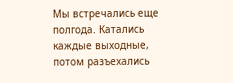Мы встречались еще полгода. Катались каждые выходные, потом разъехались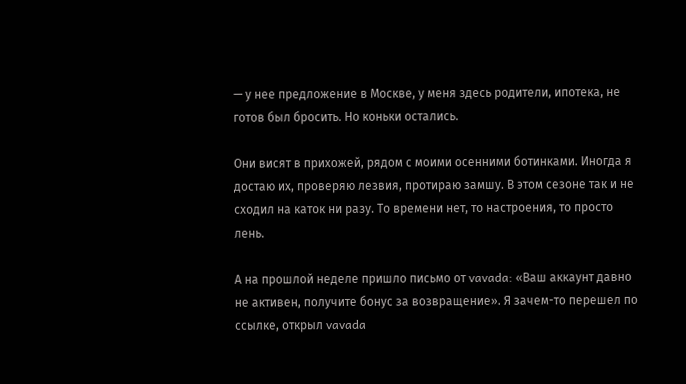— у нее предложение в Москве, у меня здесь родители, ипотека, не готов был бросить. Но коньки остались.

Они висят в прихожей, рядом с моими осенними ботинками. Иногда я достаю их, проверяю лезвия, протираю замшу. В этом сезоне так и не сходил на каток ни разу. То времени нет, то настроения, то просто лень.

А на прошлой неделе пришло письмо от vavada: «Ваш аккаунт давно не активен, получите бонус за возвращение». Я зачем-то перешел по ссылке, открыл vavada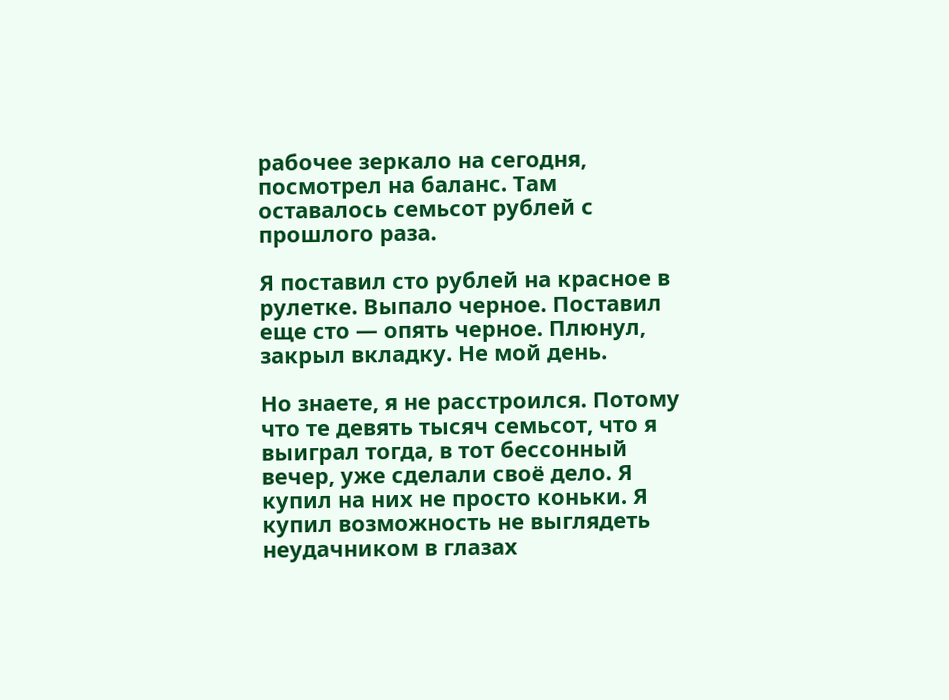рабочее зеркало на сегодня, посмотрел на баланс. Там оставалось семьсот рублей с прошлого раза.

Я поставил сто рублей на красное в рулетке. Выпало черное. Поставил еще сто — опять черное. Плюнул, закрыл вкладку. Не мой день.

Но знаете, я не расстроился. Потому что те девять тысяч семьсот, что я выиграл тогда, в тот бессонный вечер, уже сделали своё дело. Я купил на них не просто коньки. Я купил возможность не выглядеть неудачником в глазах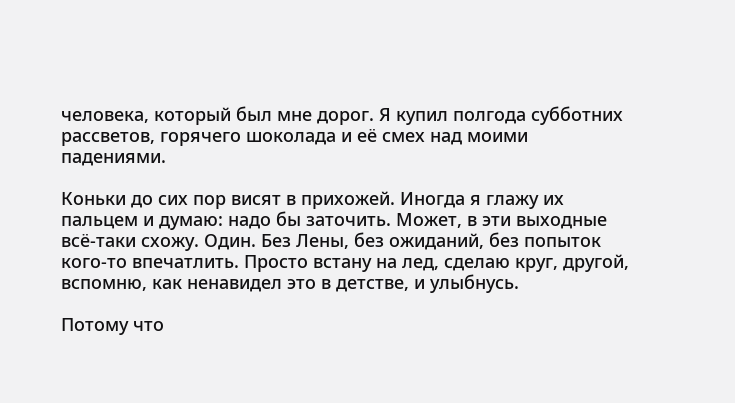человека, который был мне дорог. Я купил полгода субботних рассветов, горячего шоколада и её смех над моими падениями.

Коньки до сих пор висят в прихожей. Иногда я глажу их пальцем и думаю: надо бы заточить. Может, в эти выходные всё-таки схожу. Один. Без Лены, без ожиданий, без попыток кого-то впечатлить. Просто встану на лед, сделаю круг, другой, вспомню, как ненавидел это в детстве, и улыбнусь.

Потому что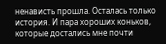ненависть прошла. Осталась только история. И пара хороших коньков, которые достались мне почти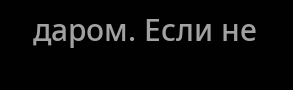даром. Если не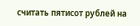считать пятисот рублей на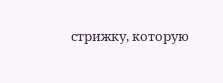стрижку, которую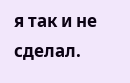я так и не сделал.